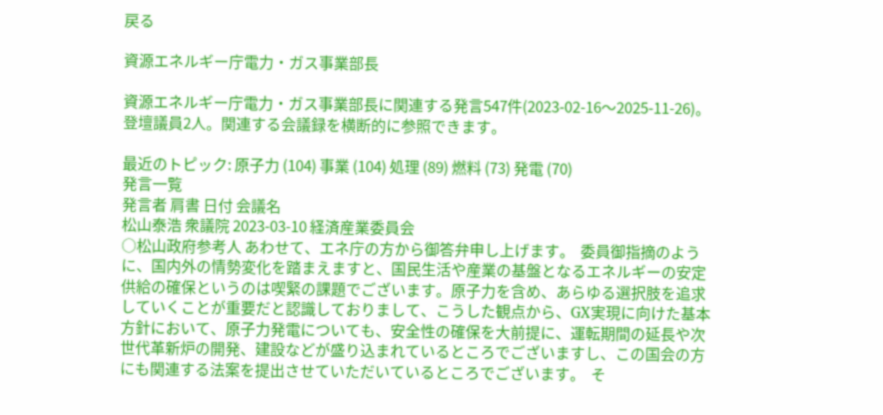戻る

資源エネルギー庁電力・ガス事業部長

資源エネルギー庁電力・ガス事業部長に関連する発言547件(2023-02-16〜2025-11-26)。登壇議員2人。関連する会議録を横断的に参照できます。

最近のトピック: 原子力 (104) 事業 (104) 処理 (89) 燃料 (73) 発電 (70)
発言一覧
発言者 肩書 日付 会議名
松山泰浩 衆議院 2023-03-10 経済産業委員会
○松山政府参考人 あわせて、エネ庁の方から御答弁申し上げます。  委員御指摘のように、国内外の情勢変化を踏まえますと、国民生活や産業の基盤となるエネルギーの安定供給の確保というのは喫緊の課題でございます。原子力を含め、あらゆる選択肢を追求していくことが重要だと認識しておりまして、こうした観点から、GX実現に向けた基本方針において、原子力発電についても、安全性の確保を大前提に、運転期間の延長や次世代革新炉の開発、建設などが盛り込まれているところでございますし、この国会の方にも関連する法案を提出させていただいているところでございます。  そ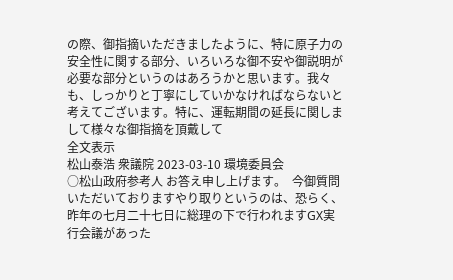の際、御指摘いただきましたように、特に原子力の安全性に関する部分、いろいろな御不安や御説明が必要な部分というのはあろうかと思います。我々も、しっかりと丁寧にしていかなければならないと考えてございます。特に、運転期間の延長に関しまして様々な御指摘を頂戴して
全文表示
松山泰浩 衆議院 2023-03-10 環境委員会
○松山政府参考人 お答え申し上げます。  今御質問いただいておりますやり取りというのは、恐らく、昨年の七月二十七日に総理の下で行われますGX実行会議があった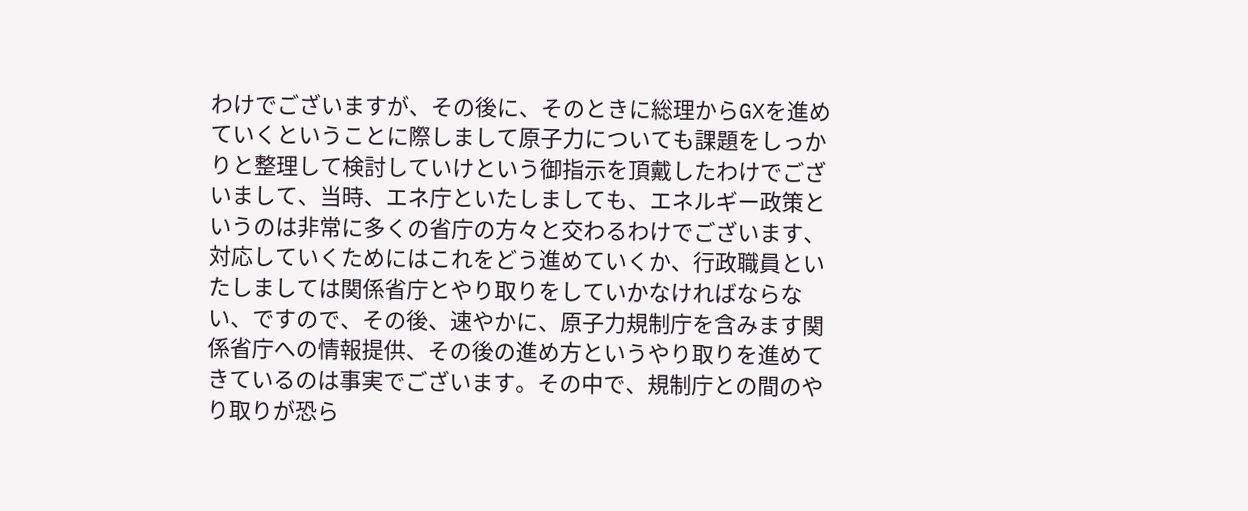わけでございますが、その後に、そのときに総理からGXを進めていくということに際しまして原子力についても課題をしっかりと整理して検討していけという御指示を頂戴したわけでございまして、当時、エネ庁といたしましても、エネルギー政策というのは非常に多くの省庁の方々と交わるわけでございます、対応していくためにはこれをどう進めていくか、行政職員といたしましては関係省庁とやり取りをしていかなければならない、ですので、その後、速やかに、原子力規制庁を含みます関係省庁への情報提供、その後の進め方というやり取りを進めてきているのは事実でございます。その中で、規制庁との間のやり取りが恐ら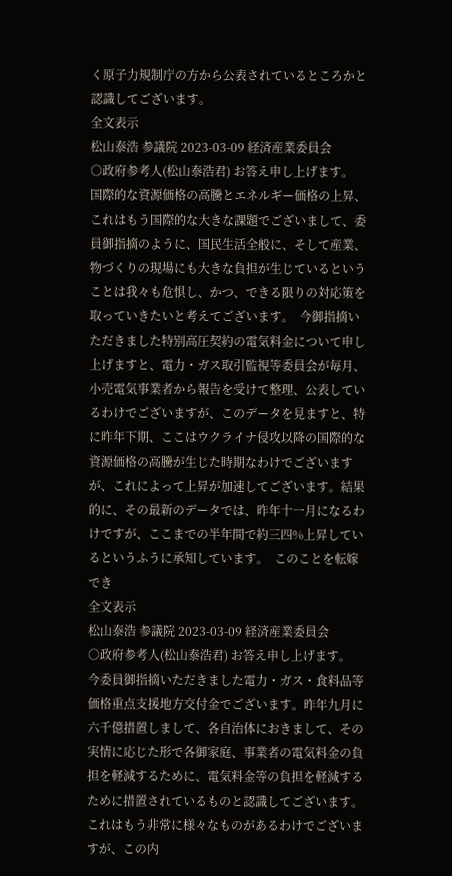く原子力規制庁の方から公表されているところかと認識してございます。
全文表示
松山泰浩 参議院 2023-03-09 経済産業委員会
○政府参考人(松山泰浩君) お答え申し上げます。  国際的な資源価格の高騰とエネルギー価格の上昇、これはもう国際的な大きな課題でございまして、委員御指摘のように、国民生活全般に、そして産業、物づくりの現場にも大きな負担が生じているということは我々も危惧し、かつ、できる限りの対応策を取っていきたいと考えてございます。  今御指摘いただきました特別高圧契約の電気料金について申し上げますと、電力・ガス取引監視等委員会が毎月、小売電気事業者から報告を受けて整理、公表しているわけでございますが、このデータを見ますと、特に昨年下期、ここはウクライナ侵攻以降の国際的な資源価格の高騰が生じた時期なわけでございますが、これによって上昇が加速してございます。結果的に、その最新のデータでは、昨年十一月になるわけですが、ここまでの半年間で約三四%上昇しているというふうに承知しています。  このことを転嫁でき
全文表示
松山泰浩 参議院 2023-03-09 経済産業委員会
○政府参考人(松山泰浩君) お答え申し上げます。  今委員御指摘いただきました電力・ガス・食料品等価格重点支援地方交付金でございます。昨年九月に六千億措置しまして、各自治体におきまして、その実情に応じた形で各御家庭、事業者の電気料金の負担を軽減するために、電気料金等の負担を軽減するために措置されているものと認識してございます。  これはもう非常に様々なものがあるわけでございますが、この内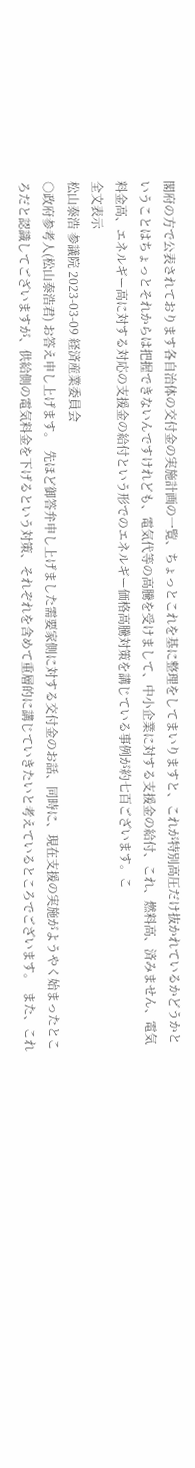閣府の方で公表されております各自治体の交付金の実施計画の一覧、ちょっとこれを基に整理をしてまいりますと、これが特別高圧だけ抜かれているかどうかということはちょっとそれからは把握できないんですけれども、電気代等の高騰を受けまして、中小企業に対する支援金の給付、これ、燃料高、済みません、電気料金高、エネルギー高に対する対応の支援金の給付という形でのエネルギー価格高騰対策を講じている事例が約七百ございます。こ
全文表示
松山泰浩 参議院 2023-03-09 経済産業委員会
○政府参考人(松山泰浩君) お答え申し上げます。  先ほど御答弁申し上げました需要家側に対する交付金のお話、同時に、現在支援の実施がようやく始まったところだと認識してございますが、供給側の電気料金を下げるという対策、それぞれを含めて重層的に講じていきたいと考えているところでございます。  また、これ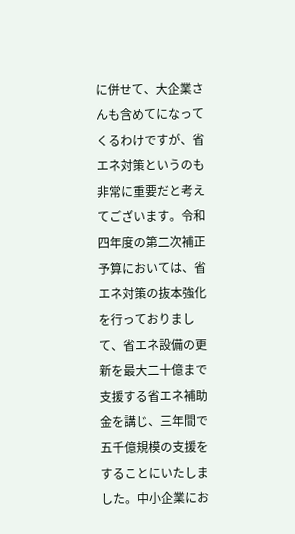に併せて、大企業さんも含めてになってくるわけですが、省エネ対策というのも非常に重要だと考えてございます。令和四年度の第二次補正予算においては、省エネ対策の抜本強化を行っておりまして、省エネ設備の更新を最大二十億まで支援する省エネ補助金を講じ、三年間で五千億規模の支援をすることにいたしました。中小企業にお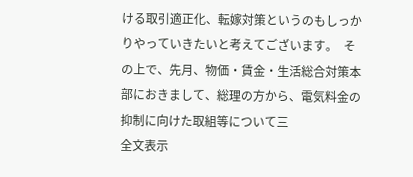ける取引適正化、転嫁対策というのもしっかりやっていきたいと考えてございます。  その上で、先月、物価・賃金・生活総合対策本部におきまして、総理の方から、電気料金の抑制に向けた取組等について三
全文表示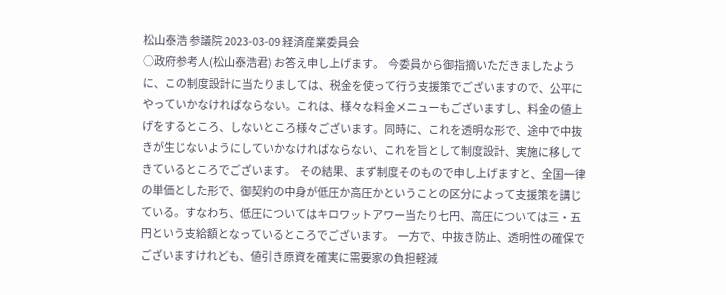松山泰浩 参議院 2023-03-09 経済産業委員会
○政府参考人(松山泰浩君) お答え申し上げます。  今委員から御指摘いただきましたように、この制度設計に当たりましては、税金を使って行う支援策でございますので、公平にやっていかなければならない。これは、様々な料金メニューもございますし、料金の値上げをするところ、しないところ様々ございます。同時に、これを透明な形で、途中で中抜きが生じないようにしていかなければならない、これを旨として制度設計、実施に移してきているところでございます。  その結果、まず制度そのもので申し上げますと、全国一律の単価とした形で、御契約の中身が低圧か高圧かということの区分によって支援策を講じている。すなわち、低圧についてはキロワットアワー当たり七円、高圧については三・五円という支給額となっているところでございます。  一方で、中抜き防止、透明性の確保でございますけれども、値引き原資を確実に需要家の負担軽減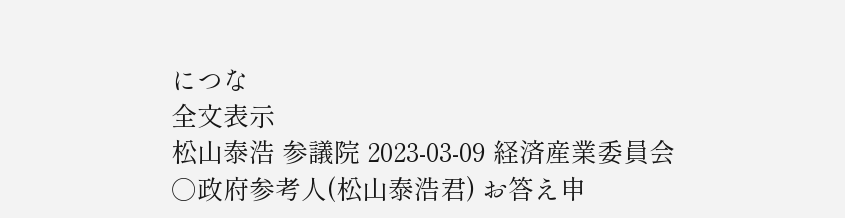につな
全文表示
松山泰浩 参議院 2023-03-09 経済産業委員会
○政府参考人(松山泰浩君) お答え申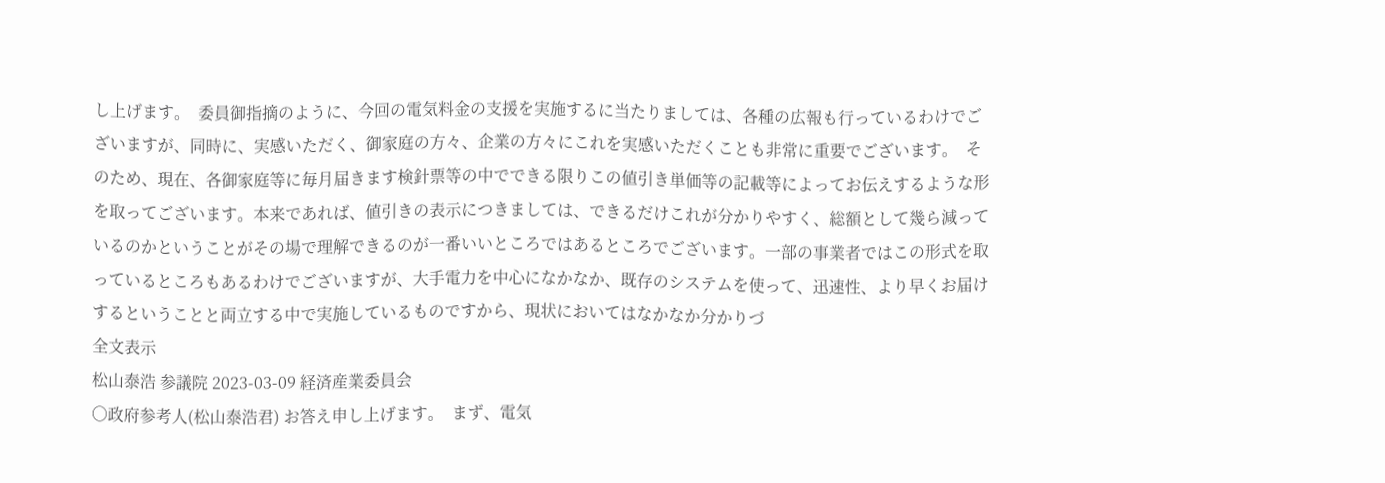し上げます。  委員御指摘のように、今回の電気料金の支援を実施するに当たりましては、各種の広報も行っているわけでございますが、同時に、実感いただく、御家庭の方々、企業の方々にこれを実感いただくことも非常に重要でございます。  そのため、現在、各御家庭等に毎月届きます検針票等の中でできる限りこの値引き単価等の記載等によってお伝えするような形を取ってございます。本来であれば、値引きの表示につきましては、できるだけこれが分かりやすく、総額として幾ら減っているのかということがその場で理解できるのが一番いいところではあるところでございます。一部の事業者ではこの形式を取っているところもあるわけでございますが、大手電力を中心になかなか、既存のシステムを使って、迅速性、より早くお届けするということと両立する中で実施しているものですから、現状においてはなかなか分かりづ
全文表示
松山泰浩 参議院 2023-03-09 経済産業委員会
○政府参考人(松山泰浩君) お答え申し上げます。  まず、電気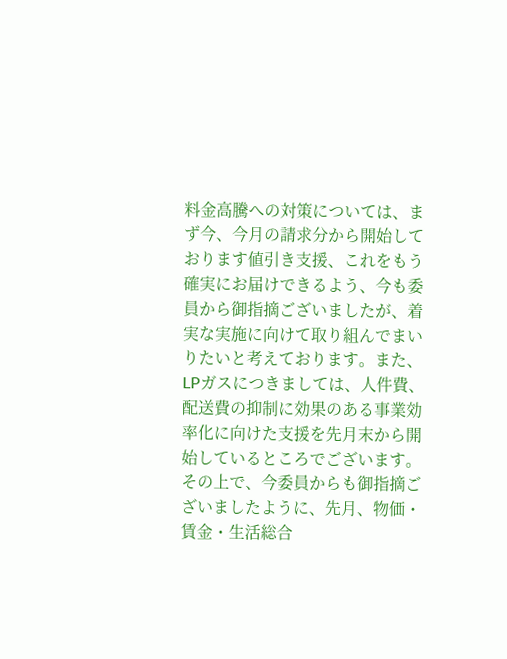料金高騰への対策については、まず今、今月の請求分から開始しております値引き支援、これをもう確実にお届けできるよう、今も委員から御指摘ございましたが、着実な実施に向けて取り組んでまいりたいと考えております。また、LPガスにつきましては、人件費、配送費の抑制に効果のある事業効率化に向けた支援を先月末から開始しているところでございます。  その上で、今委員からも御指摘ございましたように、先月、物価・賃金・生活総合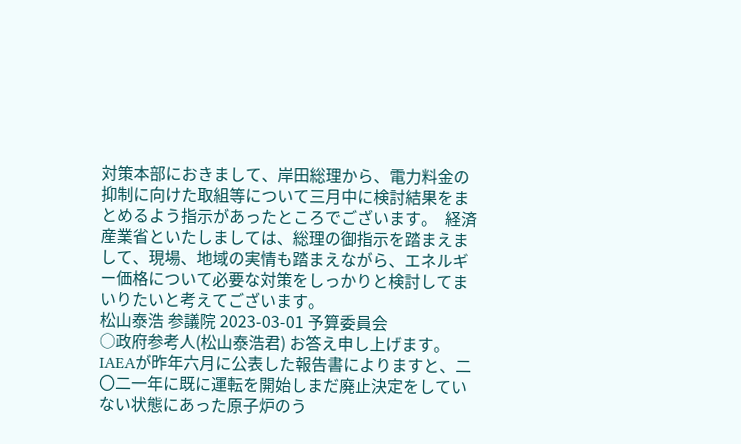対策本部におきまして、岸田総理から、電力料金の抑制に向けた取組等について三月中に検討結果をまとめるよう指示があったところでございます。  経済産業省といたしましては、総理の御指示を踏まえまして、現場、地域の実情も踏まえながら、エネルギー価格について必要な対策をしっかりと検討してまいりたいと考えてございます。
松山泰浩 参議院 2023-03-01 予算委員会
○政府参考人(松山泰浩君) お答え申し上げます。  IAEAが昨年六月に公表した報告書によりますと、二〇二一年に既に運転を開始しまだ廃止決定をしていない状態にあった原子炉のう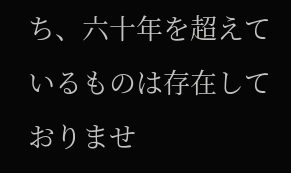ち、六十年を超えているものは存在しておりませ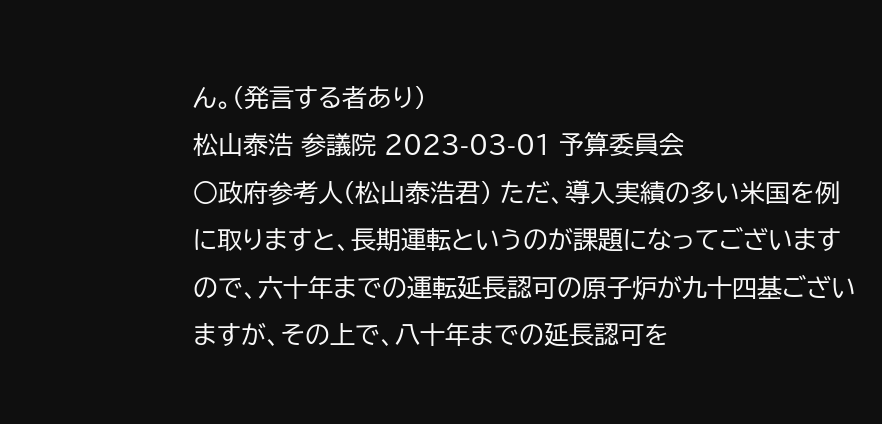ん。(発言する者あり)
松山泰浩 参議院 2023-03-01 予算委員会
○政府参考人(松山泰浩君) ただ、導入実績の多い米国を例に取りますと、長期運転というのが課題になってございますので、六十年までの運転延長認可の原子炉が九十四基ございますが、その上で、八十年までの延長認可を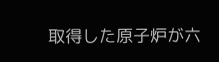取得した原子炉が六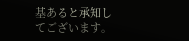基あると承知してございます。